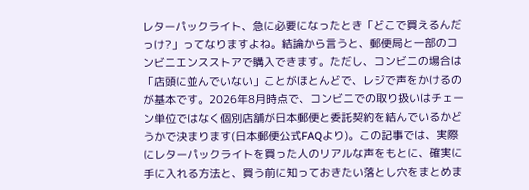レターパックライト、急に必要になったとき「どこで買えるんだっけ?」ってなりますよね。結論から言うと、郵便局と一部のコンビニエンスストアで購入できます。ただし、コンビニの場合は「店頭に並んでいない」ことがほとんどで、レジで声をかけるのが基本です。2026年8月時点で、コンビニでの取り扱いはチェーン単位ではなく個別店舗が日本郵便と委託契約を結んでいるかどうかで決まります(日本郵便公式FAQより)。この記事では、実際にレターパックライトを買った人のリアルな声をもとに、確実に手に入れる方法と、買う前に知っておきたい落とし穴をまとめま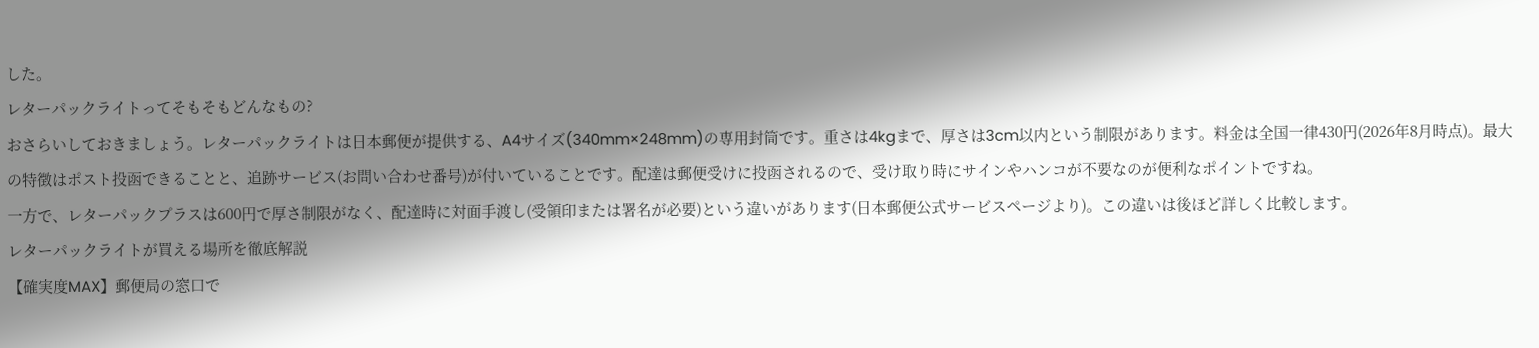した。
レターパックライトってそもそもどんなもの?
おさらいしておきましょう。レターパックライトは日本郵便が提供する、A4サイズ(340mm×248mm)の専用封筒です。重さは4kgまで、厚さは3cm以内という制限があります。料金は全国一律430円(2026年8月時点)。最大の特徴はポスト投函できることと、追跡サービス(お問い合わせ番号)が付いていることです。配達は郵便受けに投函されるので、受け取り時にサインやハンコが不要なのが便利なポイントですね。
一方で、レターパックプラスは600円で厚さ制限がなく、配達時に対面手渡し(受領印または署名が必要)という違いがあります(日本郵便公式サービスページより)。この違いは後ほど詳しく比較します。
レターパックライトが買える場所を徹底解説
【確実度MAX】郵便局の窓口で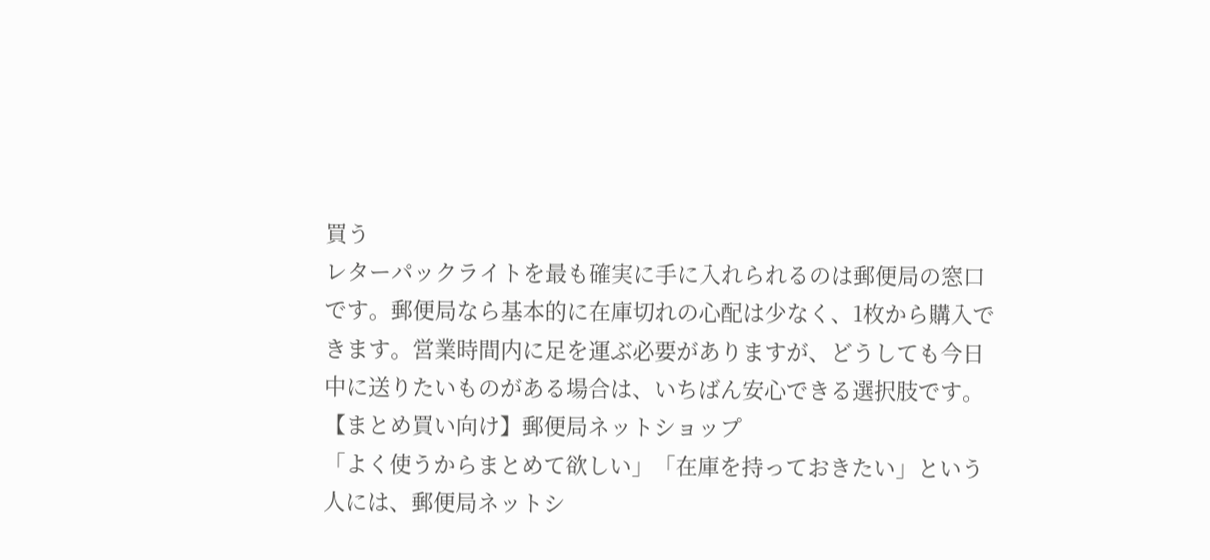買う
レターパックライトを最も確実に手に入れられるのは郵便局の窓口です。郵便局なら基本的に在庫切れの心配は少なく、1枚から購入できます。営業時間内に足を運ぶ必要がありますが、どうしても今日中に送りたいものがある場合は、いちばん安心できる選択肢です。
【まとめ買い向け】郵便局ネットショップ
「よく使うからまとめて欲しい」「在庫を持っておきたい」という人には、郵便局ネットシ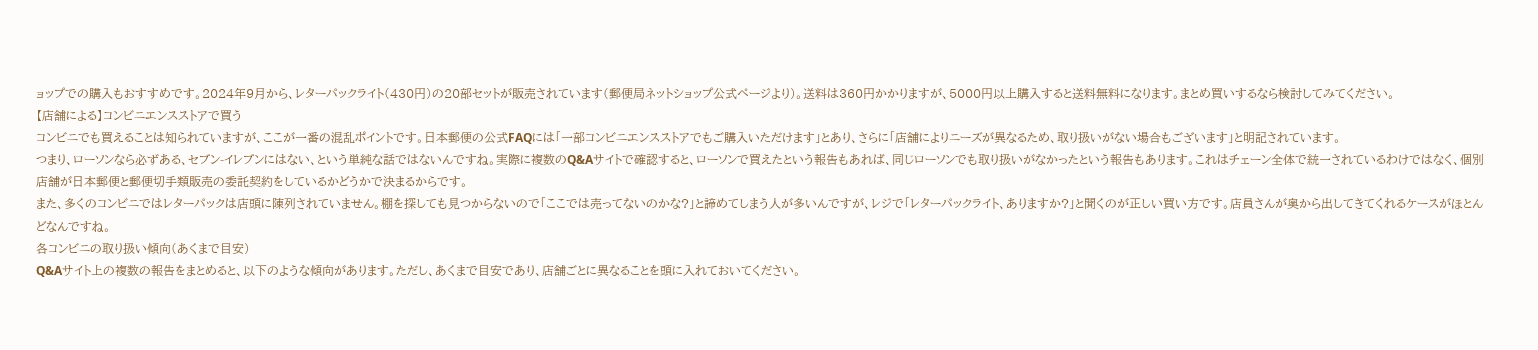ョップでの購入もおすすめです。2024年9月から、レターパックライト(430円)の20部セットが販売されています(郵便局ネットショップ公式ページより)。送料は360円かかりますが、5000円以上購入すると送料無料になります。まとめ買いするなら検討してみてください。
【店舗による】コンビニエンスストアで買う
コンビニでも買えることは知られていますが、ここが一番の混乱ポイントです。日本郵便の公式FAQには「一部コンビニエンスストアでもご購入いただけます」とあり、さらに「店舗によりニーズが異なるため、取り扱いがない場合もございます」と明記されています。
つまり、ローソンなら必ずある、セブン-イレブンにはない、という単純な話ではないんですね。実際に複数のQ&Aサイトで確認すると、ローソンで買えたという報告もあれば、同じローソンでも取り扱いがなかったという報告もあります。これはチェーン全体で統一されているわけではなく、個別店舗が日本郵便と郵便切手類販売の委託契約をしているかどうかで決まるからです。
また、多くのコンビニではレターパックは店頭に陳列されていません。棚を探しても見つからないので「ここでは売ってないのかな?」と諦めてしまう人が多いんですが、レジで「レターパックライト、ありますか?」と聞くのが正しい買い方です。店員さんが奥から出してきてくれるケースがほとんどなんですね。
各コンビニの取り扱い傾向(あくまで目安)
Q&Aサイト上の複数の報告をまとめると、以下のような傾向があります。ただし、あくまで目安であり、店舗ごとに異なることを頭に入れておいてください。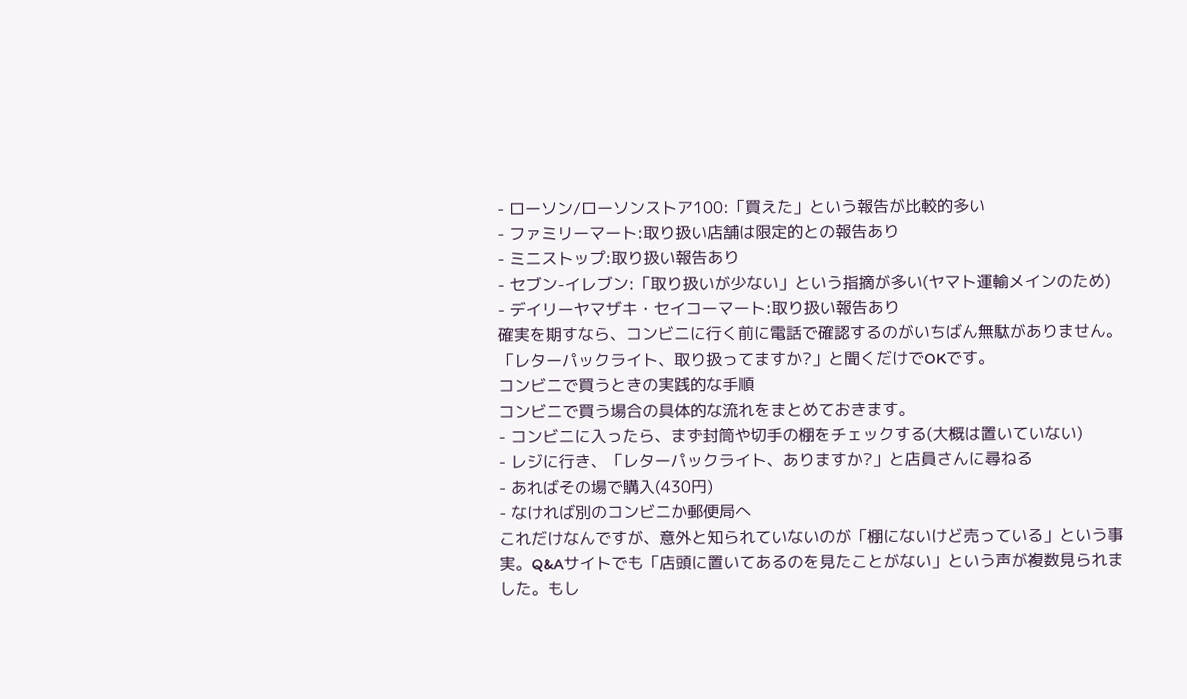- ローソン/ローソンストア100:「買えた」という報告が比較的多い
- ファミリーマート:取り扱い店舗は限定的との報告あり
- ミニストップ:取り扱い報告あり
- セブン-イレブン:「取り扱いが少ない」という指摘が多い(ヤマト運輸メインのため)
- デイリーヤマザキ・セイコーマート:取り扱い報告あり
確実を期すなら、コンビニに行く前に電話で確認するのがいちばん無駄がありません。「レターパックライト、取り扱ってますか?」と聞くだけでOKです。
コンビニで買うときの実践的な手順
コンビニで買う場合の具体的な流れをまとめておきます。
- コンビニに入ったら、まず封筒や切手の棚をチェックする(大概は置いていない)
- レジに行き、「レターパックライト、ありますか?」と店員さんに尋ねる
- あればその場で購入(430円)
- なければ別のコンビニか郵便局へ
これだけなんですが、意外と知られていないのが「棚にないけど売っている」という事実。Q&Aサイトでも「店頭に置いてあるのを見たことがない」という声が複数見られました。もし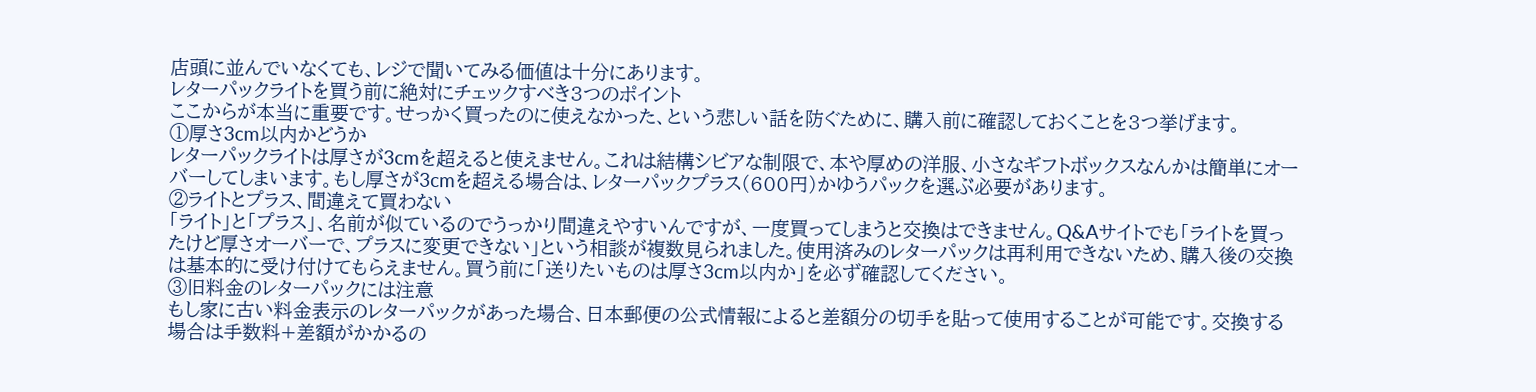店頭に並んでいなくても、レジで聞いてみる価値は十分にあります。
レターパックライトを買う前に絶対にチェックすべき3つのポイント
ここからが本当に重要です。せっかく買ったのに使えなかった、という悲しい話を防ぐために、購入前に確認しておくことを3つ挙げます。
①厚さ3cm以内かどうか
レターパックライトは厚さが3cmを超えると使えません。これは結構シビアな制限で、本や厚めの洋服、小さなギフトボックスなんかは簡単にオーバーしてしまいます。もし厚さが3cmを超える場合は、レターパックプラス(600円)かゆうパックを選ぶ必要があります。
②ライトとプラス、間違えて買わない
「ライト」と「プラス」、名前が似ているのでうっかり間違えやすいんですが、一度買ってしまうと交換はできません。Q&Aサイトでも「ライトを買ったけど厚さオーバーで、プラスに変更できない」という相談が複数見られました。使用済みのレターパックは再利用できないため、購入後の交換は基本的に受け付けてもらえません。買う前に「送りたいものは厚さ3cm以内か」を必ず確認してください。
③旧料金のレターパックには注意
もし家に古い料金表示のレターパックがあった場合、日本郵便の公式情報によると差額分の切手を貼って使用することが可能です。交換する場合は手数料+差額がかかるの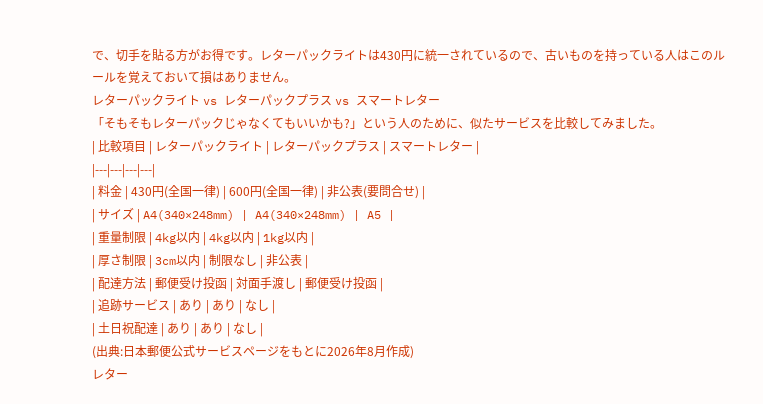で、切手を貼る方がお得です。レターパックライトは430円に統一されているので、古いものを持っている人はこのルールを覚えておいて損はありません。
レターパックライト vs レターパックプラス vs スマートレター
「そもそもレターパックじゃなくてもいいかも?」という人のために、似たサービスを比較してみました。
| 比較項目 | レターパックライト | レターパックプラス | スマートレター |
|---|---|---|---|
| 料金 | 430円(全国一律) | 600円(全国一律) | 非公表(要問合せ) |
| サイズ | A4(340×248mm) | A4(340×248mm) | A5 |
| 重量制限 | 4kg以内 | 4kg以内 | 1kg以内 |
| 厚さ制限 | 3cm以内 | 制限なし | 非公表 |
| 配達方法 | 郵便受け投函 | 対面手渡し | 郵便受け投函 |
| 追跡サービス | あり | あり | なし |
| 土日祝配達 | あり | あり | なし |
(出典:日本郵便公式サービスページをもとに2026年8月作成)
レター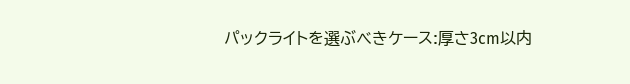パックライトを選ぶべきケース:厚さ3cm以内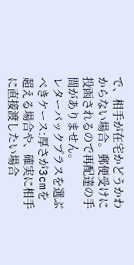で、相手が在宅かどうかわからない場合。郵便受けに投函されるので再配達の手間がありません。
レターパックプラスを選ぶべきケース:厚さが3cmを超える場合や、確実に相手に直接渡したい場合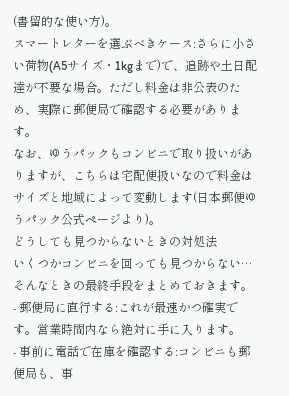(書留的な使い方)。
スマートレターを選ぶべきケース:さらに小さい荷物(A5サイズ・1kgまで)で、追跡や土日配達が不要な場合。ただし料金は非公表のため、実際に郵便局で確認する必要があります。
なお、ゆうパックもコンビニで取り扱いがありますが、こちらは宅配便扱いなので料金はサイズと地域によって変動します(日本郵便ゆうパック公式ページより)。
どうしても見つからないときの対処法
いくつかコンビニを回っても見つからない…そんなときの最終手段をまとめておきます。
- 郵便局に直行する:これが最速かつ確実です。営業時間内なら絶対に手に入ります。
- 事前に電話で在庫を確認する:コンビニも郵便局も、事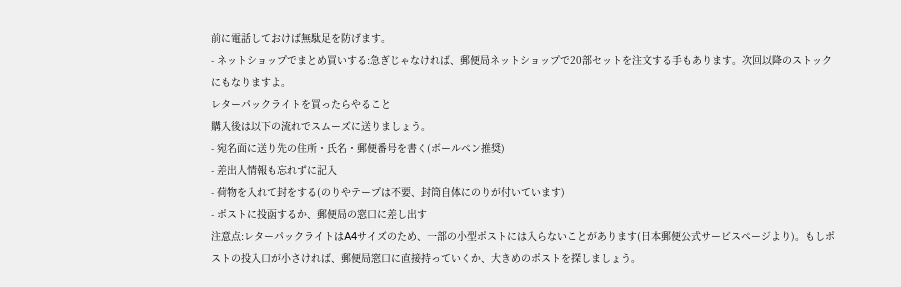前に電話しておけば無駄足を防げます。
- ネットショップでまとめ買いする:急ぎじゃなければ、郵便局ネットショップで20部セットを注文する手もあります。次回以降のストックにもなりますよ。
レターパックライトを買ったらやること
購入後は以下の流れでスムーズに送りましょう。
- 宛名面に送り先の住所・氏名・郵便番号を書く(ボールペン推奨)
- 差出人情報も忘れずに記入
- 荷物を入れて封をする(のりやテープは不要、封筒自体にのりが付いています)
- ポストに投函するか、郵便局の窓口に差し出す
注意点:レターパックライトはA4サイズのため、一部の小型ポストには入らないことがあります(日本郵便公式サービスページより)。もしポストの投入口が小さければ、郵便局窓口に直接持っていくか、大きめのポストを探しましょう。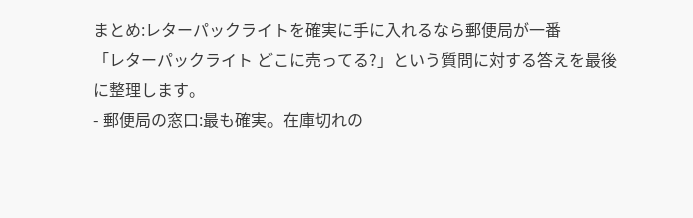まとめ:レターパックライトを確実に手に入れるなら郵便局が一番
「レターパックライト どこに売ってる?」という質問に対する答えを最後に整理します。
- 郵便局の窓口:最も確実。在庫切れの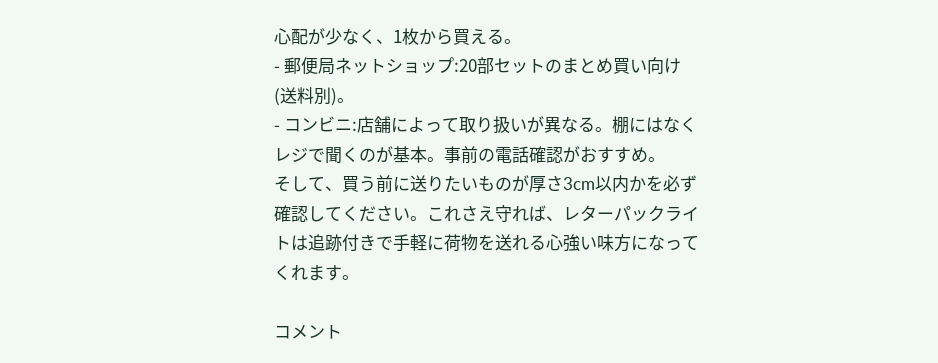心配が少なく、1枚から買える。
- 郵便局ネットショップ:20部セットのまとめ買い向け(送料別)。
- コンビニ:店舗によって取り扱いが異なる。棚にはなくレジで聞くのが基本。事前の電話確認がおすすめ。
そして、買う前に送りたいものが厚さ3cm以内かを必ず確認してください。これさえ守れば、レターパックライトは追跡付きで手軽に荷物を送れる心強い味方になってくれます。

コメント